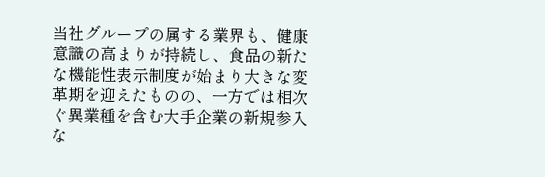当社グループの属する業界も、健康意識の高まりが持続し、食品の新たな機能性表示制度が始まり大きな変革期を迎えたものの、一方では相次ぐ異業種を含む大手企業の新規参入な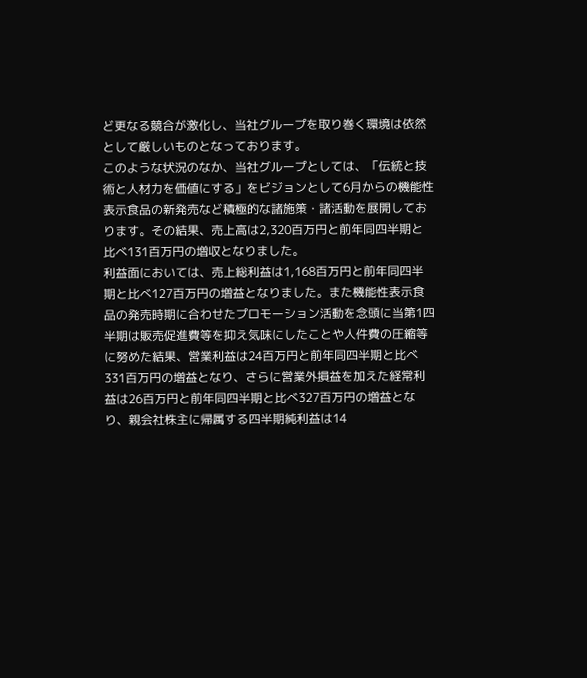ど更なる競合が激化し、当社グループを取り巻く環境は依然として厳しいものとなっております。
このような状況のなか、当社グループとしては、「伝統と技術と人材力を価値にする」をビジョンとして6月からの機能性表示食品の新発売など積極的な諸施策・諸活動を展開しております。その結果、売上高は2,320百万円と前年同四半期と比べ131百万円の増収となりました。
利益面においては、売上総利益は1,168百万円と前年同四半期と比べ127百万円の増益となりました。また機能性表示食品の発売時期に合わせたプロモーション活動を念頭に当第1四半期は販売促進費等を抑え気味にしたことや人件費の圧縮等に努めた結果、営業利益は24百万円と前年同四半期と比べ331百万円の増益となり、さらに営業外損益を加えた経常利益は26百万円と前年同四半期と比べ327百万円の増益となり、親会社株主に帰属する四半期純利益は14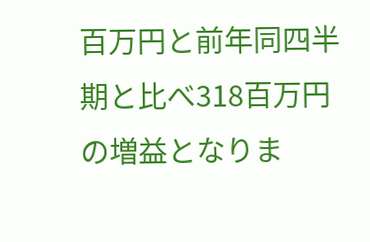百万円と前年同四半期と比べ318百万円の増益となりま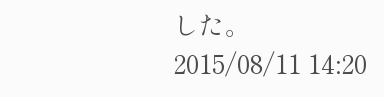した。
2015/08/11 14:20